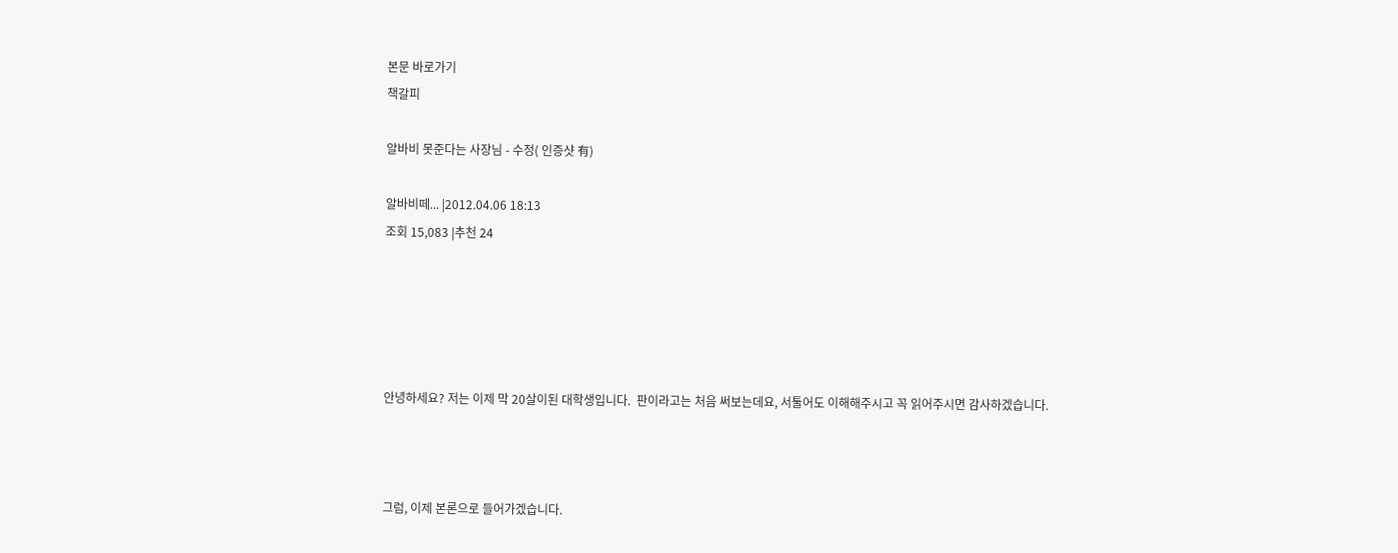본문 바로가기
책갈피

알바비 못준다는 사장님 - 수정( 인증샷 有)

알바비떼... |2012.04.06 18:13
조회 15,083 |추천 24





안녕하세요? 저는 이제 막 20살이된 대학생입니다.  판이라고는 처음 써보는데요, 서툴어도 이해해주시고 꼭 읽어주시면 감사하겠습니다.



그럼, 이제 본론으로 들어가겠습니다.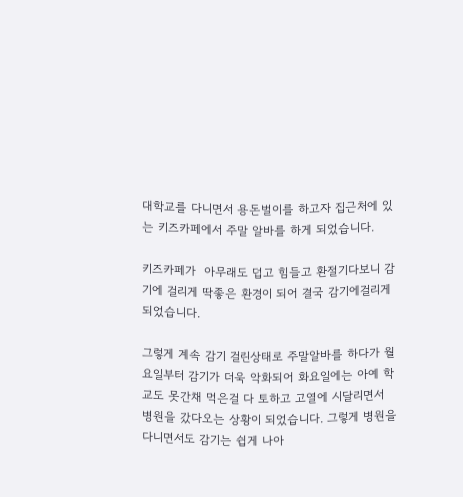대학교를 다니면서 용돈벌이를 하고자 집근처에 있는 키즈카페에서 주말 알바를 하게 되었습니다.

키즈카페가  아무래도 덥고 힘들고 환절기다보니 감기에 걸리게 딱좋은 환경이 되어 결국 감기에걸리게되었습니다.

그렇게 계속 감기 걸린상태로 주말알바를 하다가 월요일부터 감기가 더욱 악화되어 화요일에는 아예 학교도 못간채 먹은걸 다 토하고 고열에 시달리면서 병원을 갔다오는 상황이 되었습니다. 그렇게 병원을 다니면서도 감기는 쉽게 나아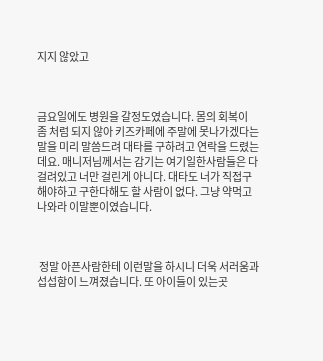지지 않았고



금요일에도 병원을 갈정도였습니다. 몸의 회복이 좀 처럼 되지 않아 키즈카페에 주말에 못나가겠다는 말을 미리 말씀드려 대타를 구하려고 연락을 드렸는데요. 매니저님께서는 감기는 여기일한사람들은 다 걸려있고 너만 걸린게 아니다. 대타도 너가 직접구해야하고 구한다해도 할 사람이 없다. 그냥 약먹고 나와라 이말뿐이였습니다.



 정말 아픈사람한테 이런말을 하시니 더욱 서러움과 섭섭함이 느껴졌습니다. 또 아이들이 있는곳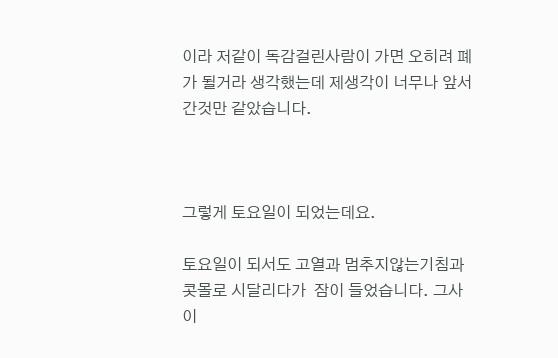이라 저같이 독감걸린사람이 가면 오히려 폐가 될거라 생각했는데 제생각이 너무나 앞서간것만 같았습니다.



그렇게 토요일이 되었는데요.

토요일이 되서도 고열과 멈추지않는기침과 콧몰로 시달리다가  잠이 들었습니다. 그사이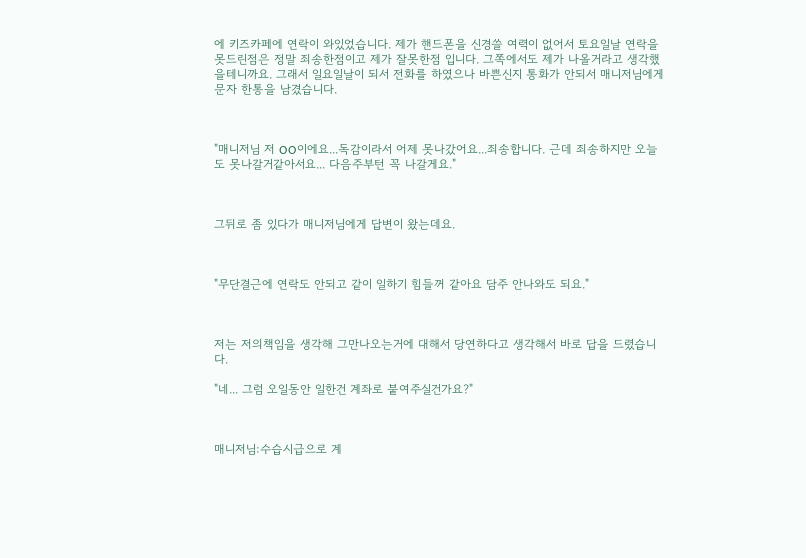에 키즈카페에 연락이 와있었습니다. 제가 핸드폰을 신경쓸 여력이 없어서 토요일날 연락을 못드린점은 정말 죄송한점이고 제가 잘못한점 입니다. 그쪽에서도 제가 나올거라고 생각했을테니까요. 그래서 일요일날이 되서 전화를 하였으나 바쁜신지 통화가 안되서 매니저님에게 문자 한통을 남겼습니다.



"매니저님 저 OO이에요...독감이라서 어제 못나갔어요...죄송합니다. 근데 죄송하지만 오늘도 못나갈거같아서요... 다음주부턴 꼭 나갈게요."



그뒤로 좀 있다가 매니저님에게 답변이 왔는데요.



"무단결근에 연락도 안되고 같이 일하기 힘들꺼 같아요 담주 안나와도 되요."



저는 저의책임을 생각해 그만나오는거에 대해서 당연하다고 생각해서 바로 답을 드렸습니다.

"네... 그럼 오일동안 일한건 계좌로 붙여주실건가요?"



매니저님:수습시급으로 계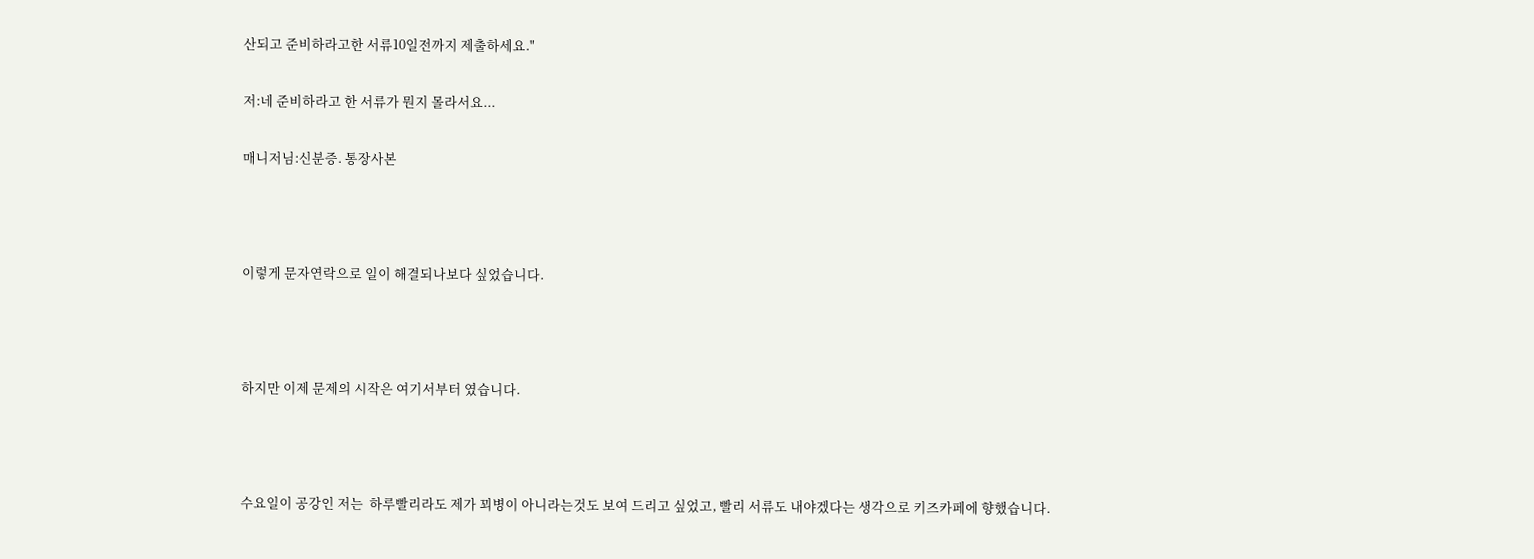산되고 준비하라고한 서류10일전까지 제출하세요."

저:네 준비하라고 한 서류가 뭔지 몰라서요...

매니저님:신분증. 통장사본



이렇게 문자연락으로 일이 해결되나보다 싶었습니다.



하지만 이제 문제의 시작은 여기서부터 였습니다.



수요일이 공강인 저는  하루빨리라도 제가 꾀병이 아니라는것도 보여 드리고 싶었고, 빨리 서류도 내야겠다는 생각으로 키즈카페에 향했습니다.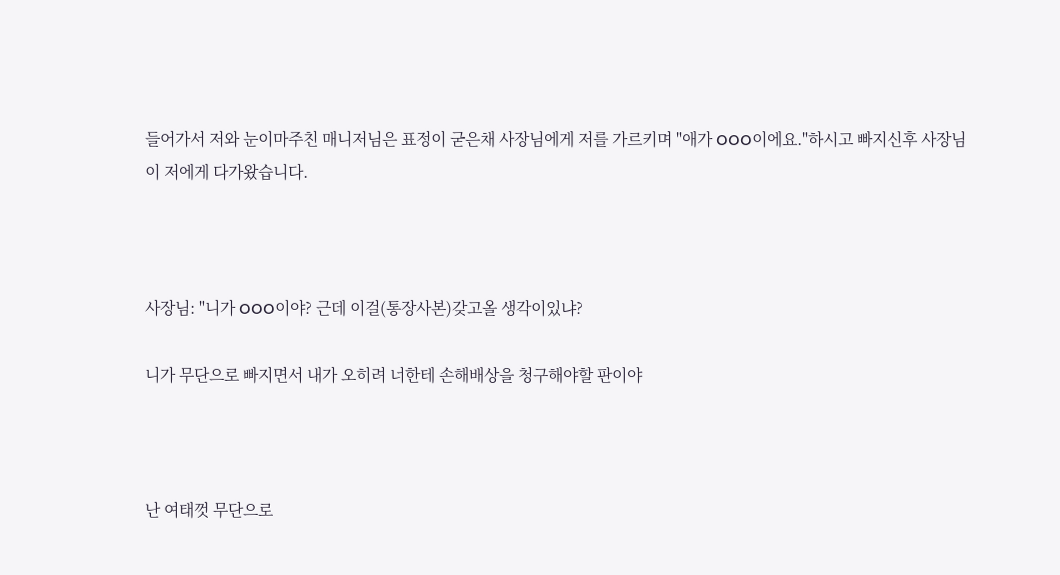들어가서 저와 눈이마주친 매니저님은 표정이 굳은채 사장님에게 저를 가르키며 "애가 OOO이에요."하시고 빠지신후 사장님이 저에게 다가왔습니다.



사장님: "니가 OOO이야? 근데 이걸(통장사본)갖고올 생각이있냐?

니가 무단으로 빠지면서 내가 오히려 너한테 손해배상을 청구해야할 판이야



난 여태껏 무단으로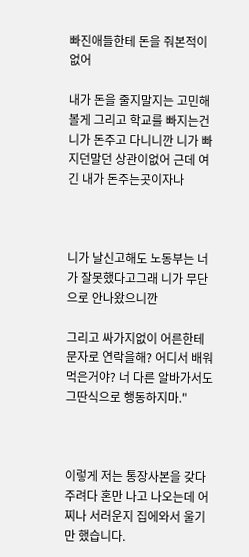빠진애들한테 돈을 줘본적이 없어

내가 돈을 줄지말지는 고민해볼게 그리고 학교를 빠지는건 니가 돈주고 다니니깐 니가 빠지던말던 상관이없어 근데 여긴 내가 돈주는곳이자나



니가 날신고해도 노동부는 너가 잘못했다고그래 니가 무단으로 안나왔으니깐

그리고 싸가지없이 어른한테 문자로 연락을해? 어디서 배워먹은거야? 너 다른 알바가서도 그딴식으로 행동하지마."



이렇게 저는 통장사본을 갖다주려다 혼만 나고 나오는데 어찌나 서러운지 집에와서 울기만 했습니다.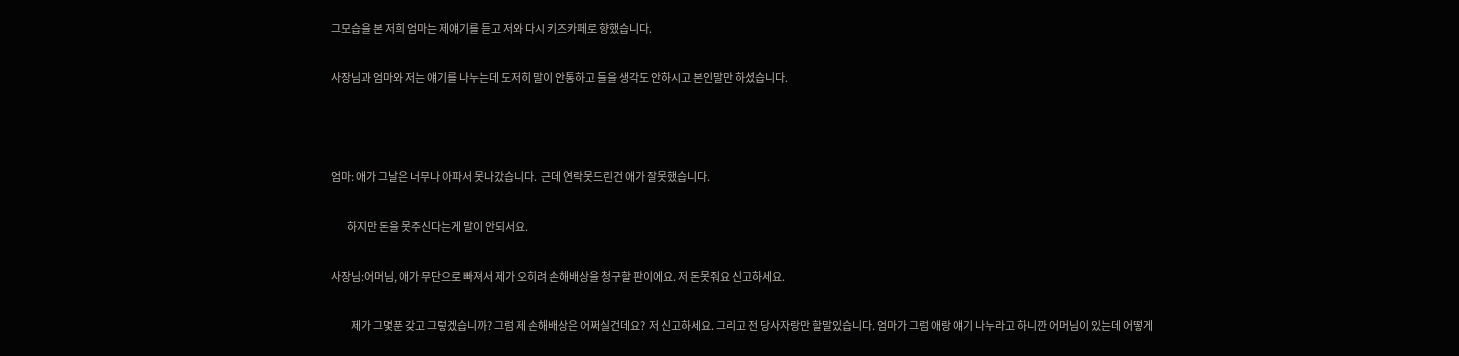그모습을 본 저희 엄마는 제얘기를 듣고 저와 다시 키즈카페로 향했습니다.

사장님과 엄마와 저는 얘기를 나누는데 도저히 말이 안통하고 들을 생각도 안하시고 본인말만 하셨습니다.



엄마: 애가 그날은 너무나 아파서 못나갔습니다.  근데 연락못드린건 애가 잘못했습니다.

        하지만 돈을 못주신다는게 말이 안되서요.

사장님:어머님, 애가 무단으로 빠져서 제가 오히려 손해배상을 청구할 판이에요. 저 돈못줘요 신고하세요.

          제가 그몇푼 갖고 그렇겠습니까? 그럼 제 손해배상은 어쩌실건데요?  저 신고하세요. 그리고 전 당사자랑만 할말있습니다. 엄마가 그럼 애랑 얘기 나누라고 하니깐 어머님이 있는데 어떻게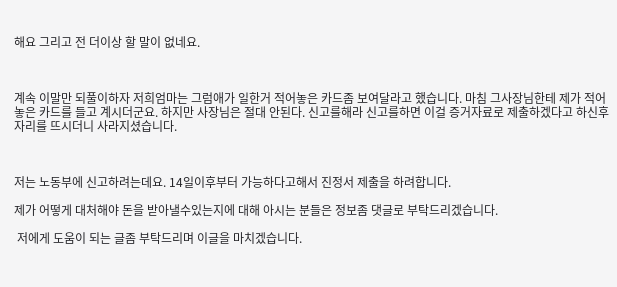해요 그리고 전 더이상 할 말이 없네요.



계속 이말만 되풀이하자 저희엄마는 그럼애가 일한거 적어놓은 카드좀 보여달라고 했습니다. 마침 그사장님한테 제가 적어놓은 카드를 들고 계시더군요. 하지만 사장님은 절대 안된다. 신고를해라 신고를하면 이걸 증거자료로 제출하겠다고 하신후 자리를 뜨시더니 사라지셨습니다.



저는 노동부에 신고하려는데요. 14일이후부터 가능하다고해서 진정서 제출을 하려합니다.

제가 어떻게 대처해야 돈을 받아낼수있는지에 대해 아시는 분들은 정보좀 댓글로 부탁드리겠습니다.

 저에게 도움이 되는 글좀 부탁드리며 이글을 마치겠습니다.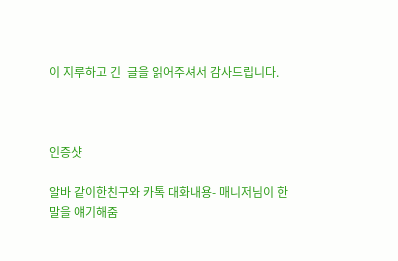이 지루하고 긴  글을 읽어주셔서 감사드립니다.



인증샷

알바 같이한친구와 카톡 대화내용- 매니저님이 한말을 얘기해줌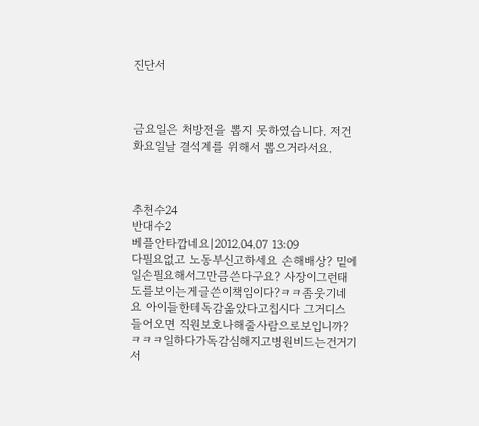진단서



금요일은 처방전을 뽑지 못하였습니다. 저건 화요일날 결석계를 위해서 뽑으거라서요.



추천수24
반대수2
베플안타깝네요|2012.04.07 13:09
다필요없고 노동부신고하세요 손해배상? 밑에일손필요해서그만큼쓴다구요? 사장이그런태도를보이는게글쓴이책임이다?ㅋㅋ좀웃기네요 아이들한테독감옮았다고칩시다 그거디스들어오면 직원보호나해줄사람으로보입니까?ㅋㅋㅋ일하다가독감심해지고병원비드는건거기서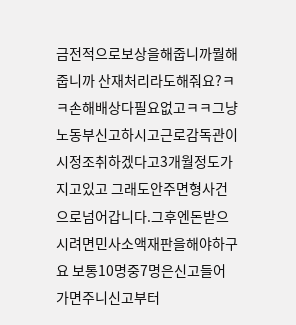금전적으로보상을해줍니까뭘해줍니까 산재처리라도해줘요?ㅋㅋ손해배상다필요없고ㅋㅋ그냥노동부신고하시고근로감독관이시정조취하겠다고3개월정도가지고있고 그래도안주면형사건으로넘어갑니다.그후엔돈받으시려면민사소액재판을해야하구요 보통10명중7명은신고들어가면주니신고부터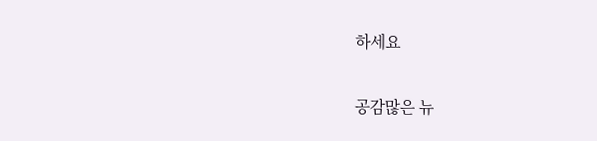하세요

공감많은 뉴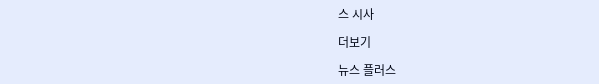스 시사

더보기

뉴스 플러스